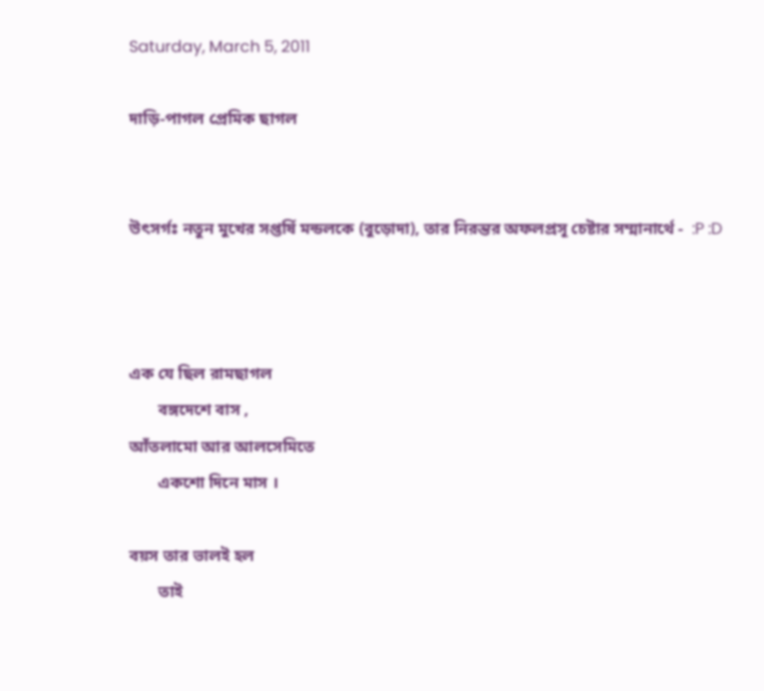Saturday, March 5, 2011

দাড়ি-পাগল প্রেমিক ছাগল


উৎসর্গঃ নতুন মুখের সপ্তর্ষি মন্ডলকে (বুড়োদা), তার নিরন্তর অফলপ্রসূ চেষ্টার সম্মানার্থে -  :P :D



এক যে ছিল রামছাগল
       বঙ্গদেশে বাস ,
আঁতলামো আর আলসেমিতে
       একশো দিনে মাস ।

বয়স তার ভালই হল
       তাই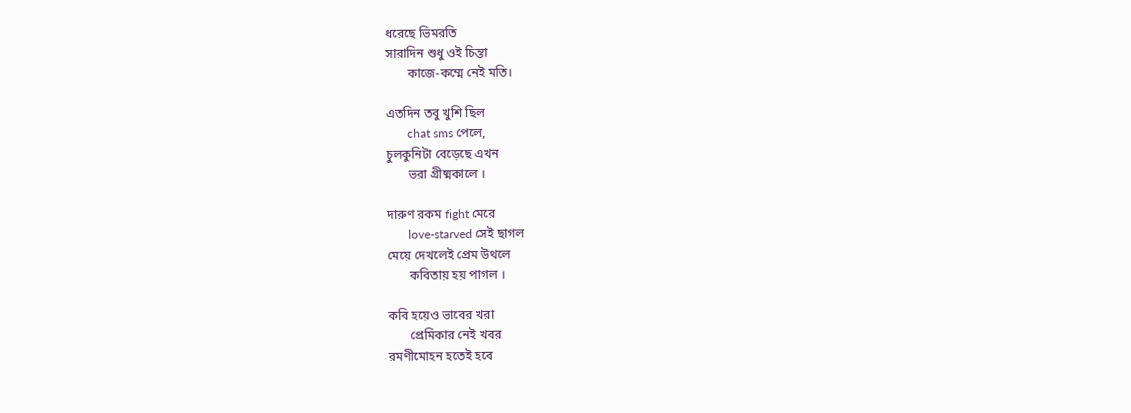ধরেছে ভিমরতি
সারাদিন শুধু ওই চিন্তা
       কাজে-কম্মে নেই মতি।

এতদিন তবু খুশি ছিল
       chat sms পেলে,
চুলকুনিটা বেড়েছে এখন
       ভরা গ্রীষ্মকালে ।

দারুণ রকম fight মেরে
       love-starved সেই ছাগল
মেয়ে দেখলেই প্রেম উথলে
       কবিতায় হয় পাগল ।

কবি হয়েও ভাবের খরা
       প্রেমিকার নেই খবর
রমণীমোহন হতেই হবে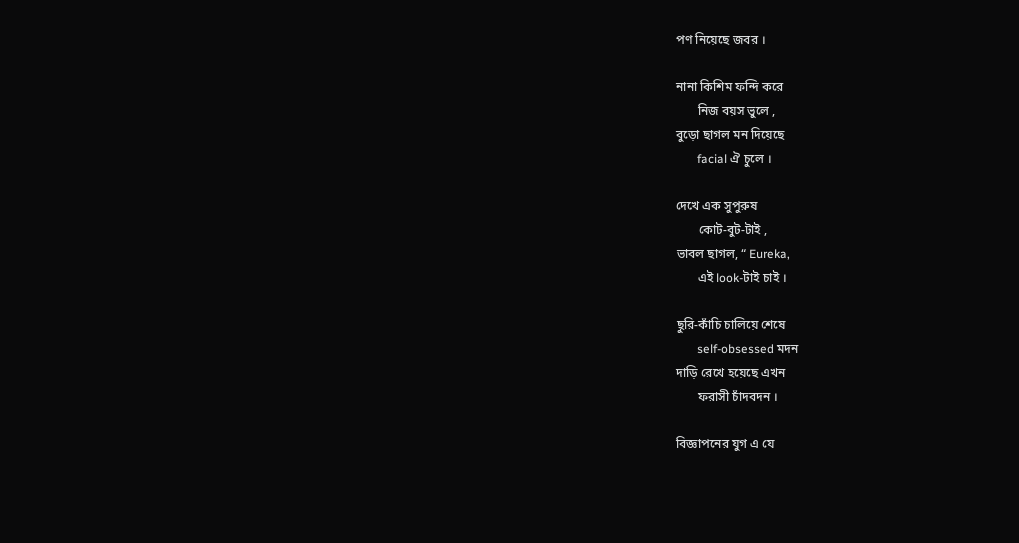পণ নিয়েছে জবর ।

নানা কিশিম ফন্দি করে
       নিজ বয়স ভুলে ,
বুড়ো ছাগল মন দিয়েছে
       facial ঐ চুলে ।

দেখে এক সুপুরুষ
       কোট-বুট-টাই ,
ভাবল ছাগল, “ Eureka,
       এই look-টাই চাই ।

ছুরি-কাঁচি চালিয়ে শেষে
       self-obsessed মদন
দাড়ি রেখে হয়েছে এখন
       ফরাসী চাঁদবদন ।

বিজ্ঞাপনের যুগ এ যে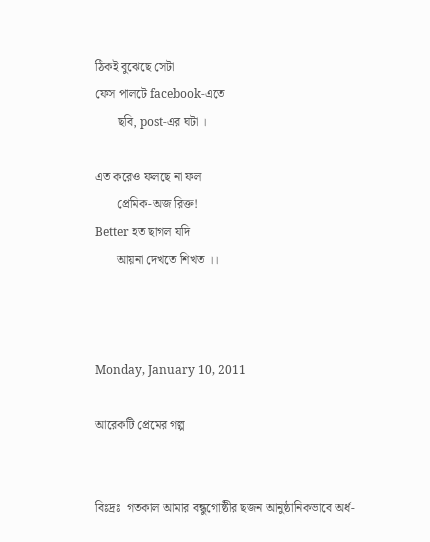ঠিকই বুঝেছে সেটা
ফেস পালটে facebook-এতে
       ছবি, post-এর ঘটা ।

এত করেও ফলছে না ফল
       প্রেমিক-অজ রিক্ত!
Better হত ছাগল যদি
       আয়না দেখতে শিখত ।।



Monday, January 10, 2011

আরেকটি প্রেমের গল্প


বিঃদ্রঃ  গতকাল আমার বন্ধুগোষ্ঠীর ছজন আনুষ্ঠানিকভাবে অর্ধ-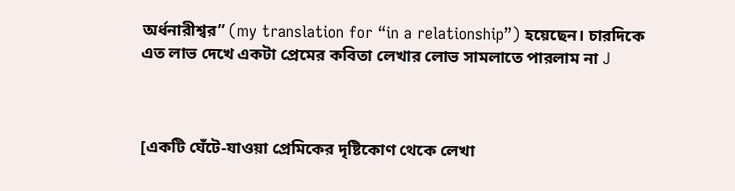অর্ধনারীশ্বর” (my translation for “in a relationship”) হয়েছেন। চারদিকে এত লাভ দেখে একটা প্রেমের কবিতা লেখার লোভ সামলাতে পারলাম না J



[একটি ঘেঁটে-যাওয়া প্রেমিকের দৃষ্টিকোণ থেকে লেখা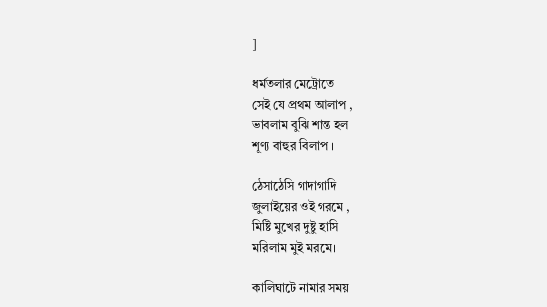]

ধর্মতলার মেট্রোতে
সেই যে প্রথম আলাপ ,
ভাবলাম বুঝি শান্ত হল
শূণ্য বাহুর বিলাপ ।

ঠেসাঠেসি গাদাগাদি
জুলাইয়ের ওই গরমে ,
মিষ্টি মুখের দুষ্টু হাসি
মরিলাম মুই মরমে।

কালিঘাটে নামার সময়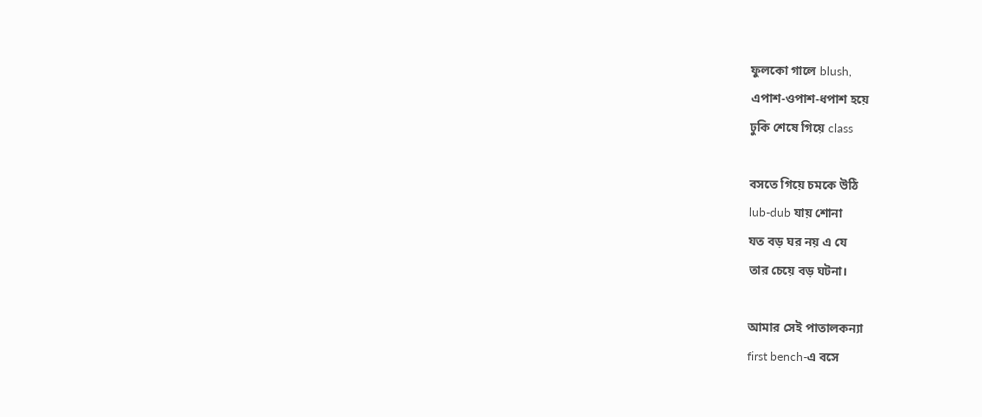ফুলকো গালে blush,
এপাশ-ওপাশ-ধপাশ হয়ে
ঢুকি শেষে গিয়ে class

বসতে গিয়ে চমকে উঠি
lub-dub যায় শোনা
যত বড় ঘর নয় এ যে
তার চেয়ে বড় ঘটনা।

আমার সেই পাতালকন্যা
first bench-এ বসে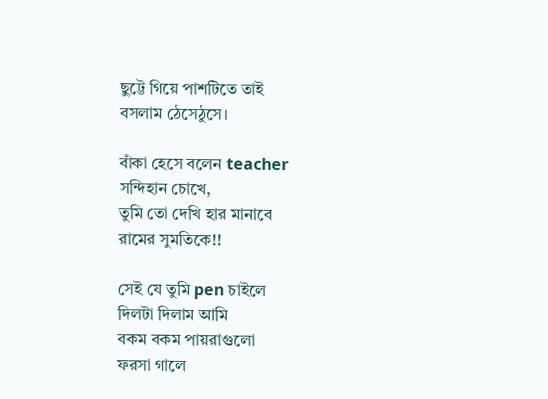ছুট্টে গিয়ে পাশটিতে তাই
বসলাম ঠেসেঠুসে।

বাঁকা হেসে বলেন teacher
সন্দিহান চোখে,
তুমি তো দেখি হার মানাবে
রামের সুমতিকে!!

সেই যে তুমি pen চাইলে
দিলটা দিলাম আমি
বকম বকম পায়রাগুলো
ফরসা গালে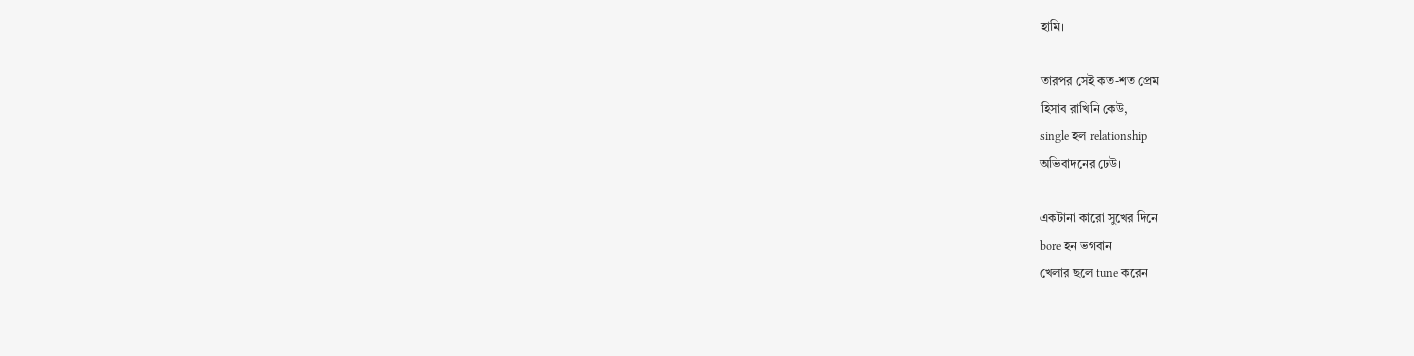হামি।

তারপর সেই কত-শত প্রেম
হিসাব রাখিনি কেউ,
single হল relationship
অভিবাদনের ঢেউ।

একটানা কারো সুখের দিনে
bore হন ভগবান
খেলার ছলে tune করেন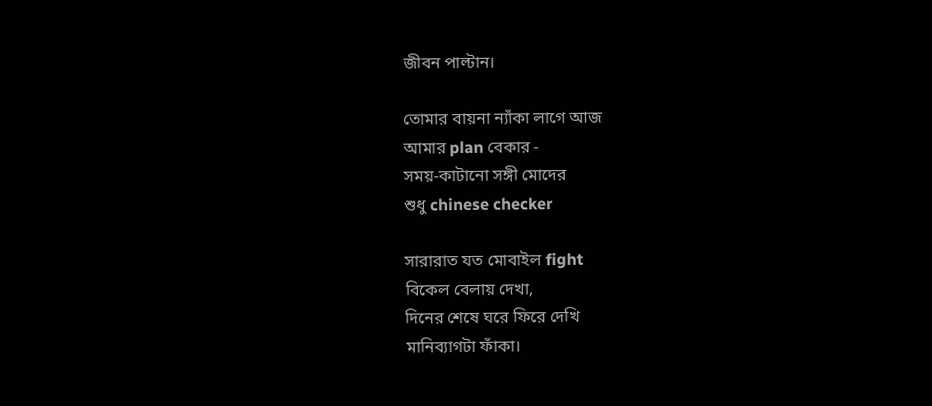জীবন পাল্টান।

তোমার বায়না ন্যাঁকা লাগে আজ
আমার plan বেকার -
সময়-কাটানো সঙ্গী মোদের
শুধু chinese checker

সারারাত যত মোবাইল fight
বিকেল বেলায় দেখা,
দিনের শেষে ঘরে ফিরে দেখি
মানিব্যাগটা ফাঁকা।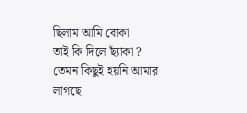ছিলাম আমি বোকা
তাই কি দিলে ছ্যাঁকা ?
তেমন কিছুই হয়নি আমার
লাগছে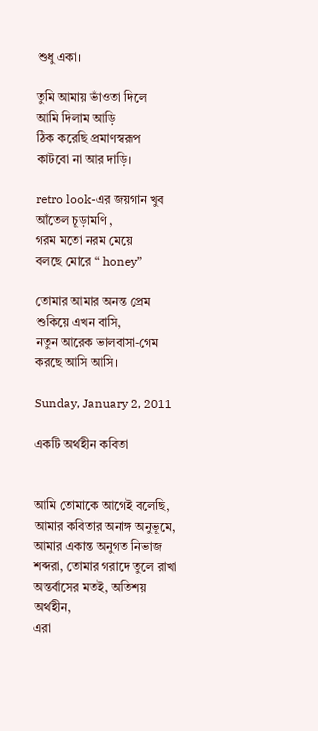শুধু একা।

তুমি আমায় ভাঁওতা দিলে
আমি দিলাম আড়ি
ঠিক করেছি প্রমাণস্বরূপ
কাটবো না আর দাড়ি।

retro look-এর জয়গান খুব
আঁতেল চূড়ামণি ,
গরম মতো নরম মেয়ে
বলছে মোরে “ honey”

তোমার আমার অনন্ত প্রেম
শুকিয়ে এখন বাসি,
নতুন আরেক ভালবাসা-গেম
করছে আসি আসি।

Sunday, January 2, 2011

একটি অর্থহীন কবিতা


আমি তোমাকে আগেই বলেছি, আমার কবিতার অনাঙ্গ অনুভূমে,
আমার একান্ত অনুগত নিভাজ শব্দরা, তোমার গরাদে তুলে রাখা
অন্তর্বাসের মতই, অতিশয় অর্থহীন,
এরা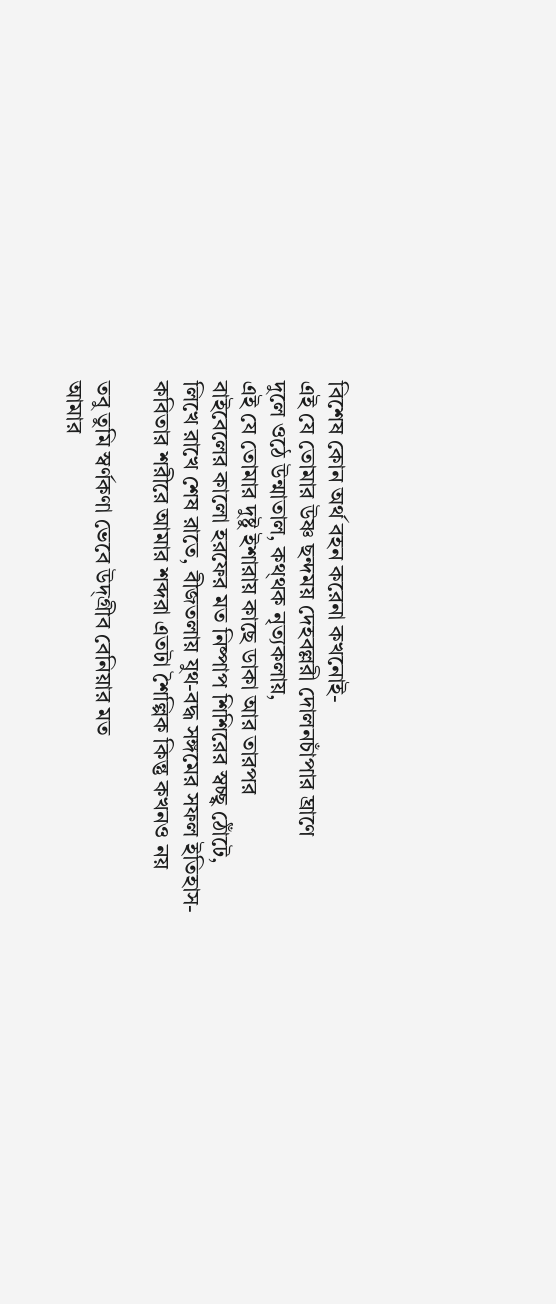বিশেষ কোন অর্থ বহন করেনা কখনোই-
এই যে তোমার উষ্ণ ছন্দময় দেহবল্লরী দোলনচাঁপার ঘ্রাণে
দুলে ওঠে উন্মাতাল, কথ্থক নৃত্যকলায়,
এই যে তোমার দুষ্টু ইশারায় কাছে ডাকা আর তারপর
বাইবেলের কালো হরফের মত নিষ্পাপ শিশিরের স্বচ্ছ্ব ঠোঁটে,
লিখে রাখে শেষ রাতে, বীজতলায় যুথ-বদ্ধ সঙ্গমের সফল ইতিহাস-
কবিতার শরীরে আমার শব্দরা এতটা শৈল্পিক কিন্তু কখনও নয়

তবু তুমি স্বর্ণকণা ভেবে উদ্গ্রীব বেনিয়ার মত
আমার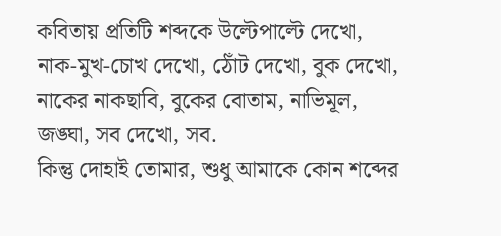কবিতায় প্রতিটি শব্দকে উল্টেপাল্টে দেখো,
নাক-মুখ-চোখ দেখো, ঠোঁট দেখো, বুক দেখো,
নাকের নাকছাবি, বুকের বোতাম, নাভিমূল, জঙ্ঘা, সব দেখো, সব.
কিন্তু দোহাই তোমার, শুধু আমাকে কোন শব্দের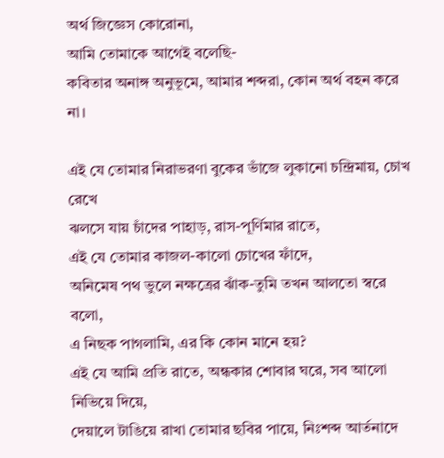অর্থ জিজ্ঞেস কোরোনা,
আমি তোমাকে আগেই বলেছি-
কবিতার অনাঙ্গ অনুভূমে, আমার শব্দরা, কোন অর্থ বহন করে না।

এই যে তোমার নিরাভরণা বুকের ভাঁজে লুকানো চন্দ্রিমায়, চোখ রেখে
ঝলসে যায় চাঁদের পাহাড়, রাস-পূর্ণিমার রাতে,
এই যে তোমার কাজল-কালো চোখের ফাঁদে,
অনিমেষ পথ ভুলে নক্ষত্রের ঝাঁক-তুমি তখন আলতো স্বরে বলো,
এ নিছক পাগলামি, এর কি কোন মানে হয়?
এই যে আমি প্রতি রাতে, অন্ধকার শোবার ঘরে, সব আলো নিভিয়ে দিয়ে,
দেয়ালে টাঙিয়ে রাখা তোমার ছবির পায়ে, নিঃশব্দ আর্তনাদে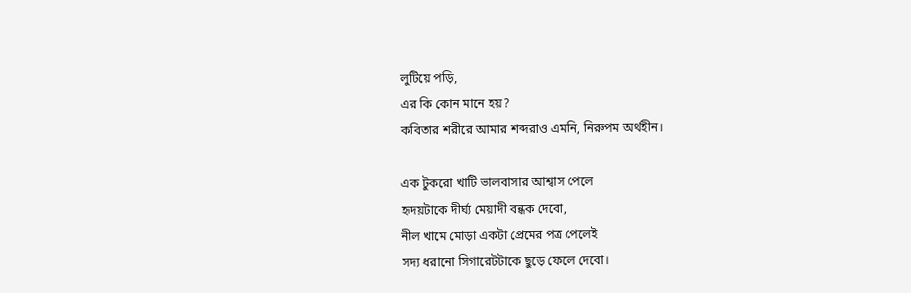লুটিয়ে পড়ি,
এর কি কোন মানে হয়?
কবিতার শরীরে আমার শব্দরাও এমনি, নিরুপম অর্থহীন।

এক টুকরো খাটি ভালবাসার আশ্বাস পেলে
হৃদয়টাকে দীর্ঘ্য মেয়াদী বন্ধক দেবো,
নীল খামে মোড়া একটা প্রেমের পত্র পেলেই
সদ্য ধরানো সিগারেটটাকে ছুড়ে ফেলে দেবো।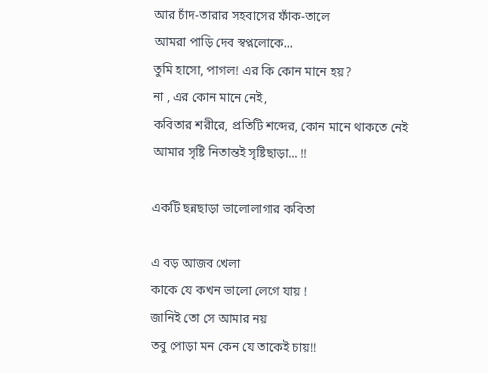আর চাঁদ-তারার সহবাসের ফাঁক-তালে
আমরা পাড়ি দেব স্বপ্নলোকে...
তুমি হাসো, পাগল! এর কি কোন মানে হয়?
না , এর কোন মানে নেই,
কবিতার শরীরে, প্রতিটি শব্দের, কোন মানে থাকতে নেই
আমার সৃষ্টি নিতান্তই সৃষ্টিছাড়া... !!

একটি ছন্নছাড়া ভালোলাগার কবিতা

এ বড় আজব খেলা
কাকে যে কখন ভালো লেগে যায় !
জানিই তো সে আমার নয়
তবু পোড়া মন কেন যে তাকেই চায়!!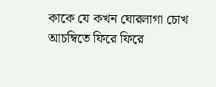কাকে যে কখন ঘোরলাগা চোখ
আচম্বিতে ফিরে ফিরে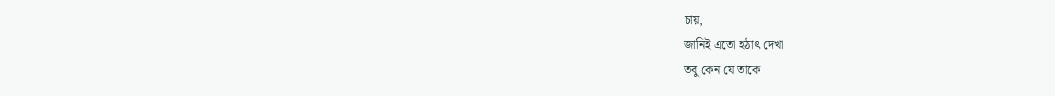চায়,
জানিই এতো হঠাৎ দেখা
তবু কেন যে তাকে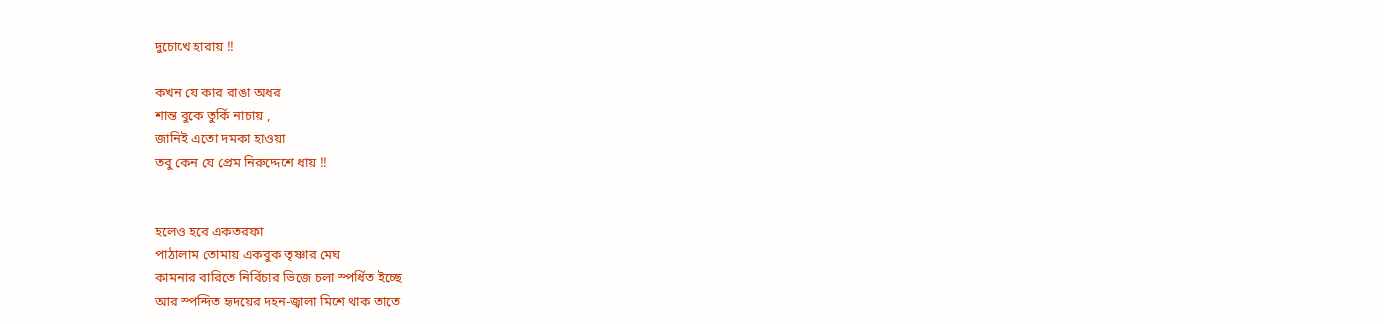দুচোখে হারায় !!

কখন যে কার রাঙা অধর
শান্ত বুকে তুর্কি নাচায় ,
জানিই এতো দমকা হাওয়া
তবু কেন যে প্রেম নিরুদ্দেশে ধায় !!


হলেও হবে একতরফা
পাঠালাম তোমায় একবুক তৃষ্ণার মেঘ
কামনার বারিতে নির্বিচার ভিজে চলা স্পর্ধিত ইচ্ছে
আর স্পন্দিত হৃদয়ের দহন-জ্বালা মিশে থাক তাতে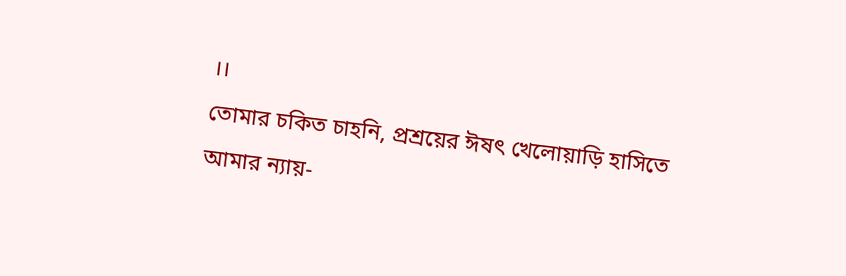।।
তোমার চকিত চাহনি, প্রশ্রয়ের ঈষৎ খেলোয়াড়ি হাসিতে
আমার ন্যায়-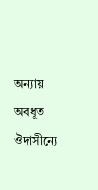অন্যায় অবধূত ঔদাসীন্যে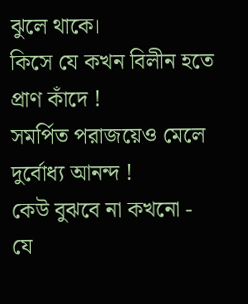ঝুলে থাকে।
কিসে যে কখন বিলীন হতে প্রাণ কাঁদে !
সমর্পিত পরাজয়েও মেলে দুর্বোধ্য আনন্দ !
কেউ বুঝবে না কখনো - যে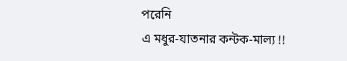পরেনি
এ মধুর-যাতনার কন্টক-মাল্য !!